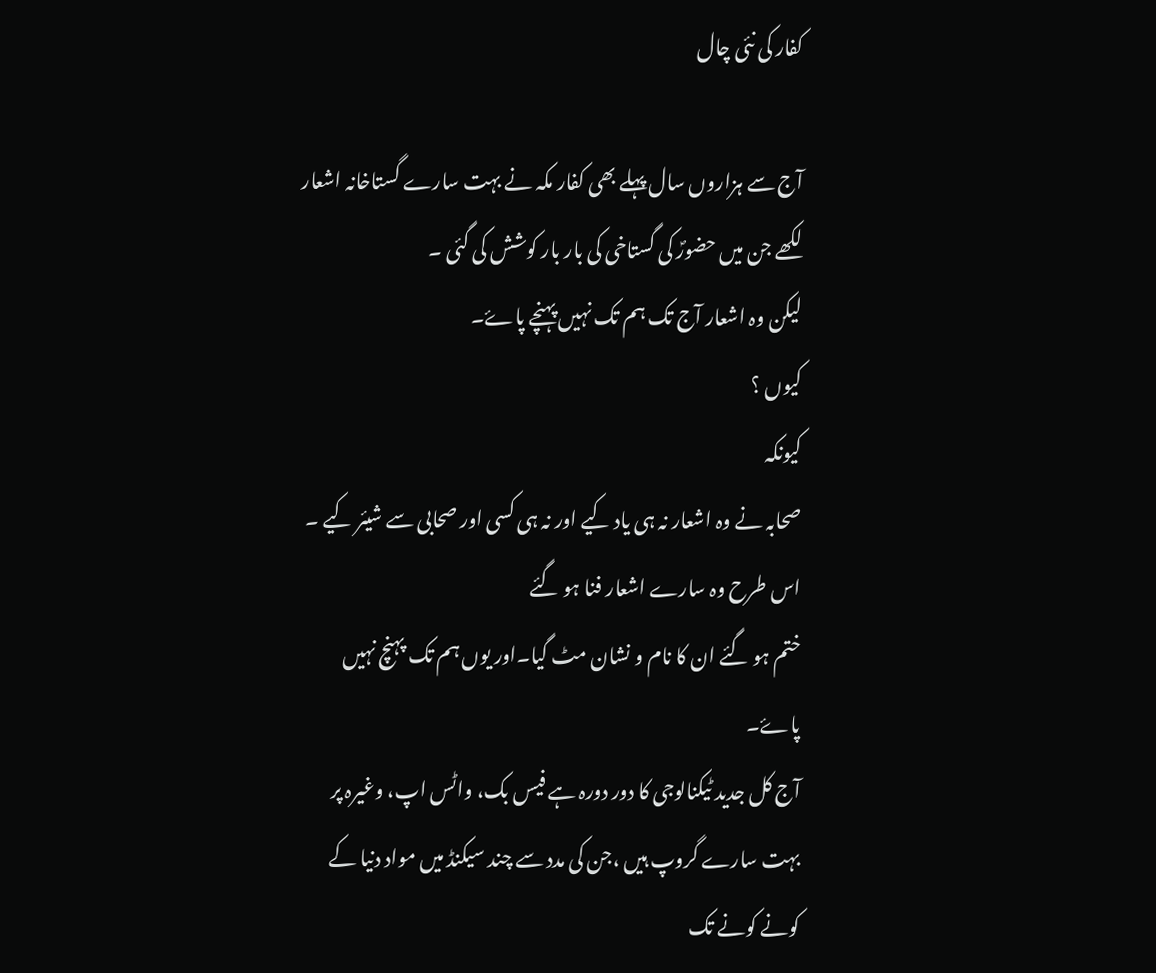کفار کی نئی چال

آج سے ہزاروں سال پہلے بھی کفار مکہ نے بہت سارے گستاخانہ اشعار لکھے جن میں حضورؐ کی گستاخی کی بار بار کوشش کی گئی ۔
لیکن وہ اشعار آج تک ہم تک نہیں پہنچے پاۓ۔
کیوں ؟
کیونکہ
صحابہ نے وہ اشعار نہ ہی یاد کیے اور نہ ہی کسی اور صحابی سے شیئر کیے ۔
اس طرح وہ سارے اشعار فنا ہو گئے
ختم ہو گئے ان کا نام و نشان مٹ گیا۔اور یوں ہم تک پہنچ نہیں پاۓ۔
آج کل جدید ٹیکنالوجی کا دور دورہ ہے فیس بک، واٹس اپ، وغیرہ پر بہت سارے گروپ ہیں ،جن کی مدد سے چند سیکنڈ میں مواد دنیا کے کونے کونے تک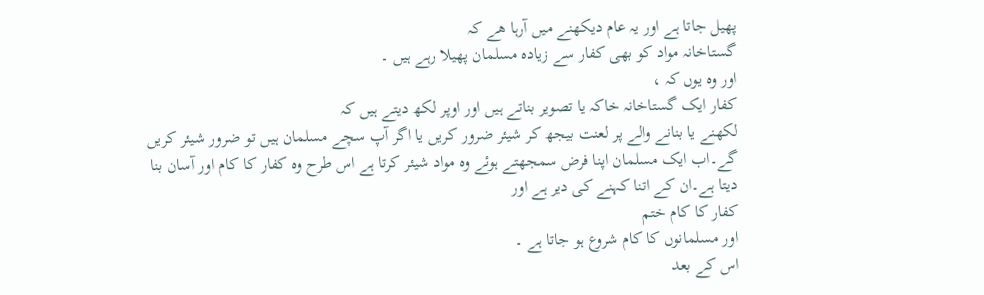پھیل جاتا ہے اور یہ عام دیکھنے میں آرہا ھے کہ
گستاخانہ مواد کو بھی کفار سے زیادہ مسلمان پھیلا رہے ہیں ۔
اور وہ یوں کہ ،
کفار ایک گستاخانہ خاکہ یا تصویر بناتے ہیں اور اوپر لکھ دیتے ہیں کہ
لکھنے یا بنانے والے پر لعنت بیجھ کر شیئر ضرور کریں یا اگر آپ سچے مسلمان ہیں تو ضرور شیئر کریں گے۔اب ایک مسلمان اپنا فرض سمجھتے ہوئے وہ مواد شیئر کرتا ہے اس طرح وہ کفار کا کام اور آسان بنا دیتا ہے۔ان کے اتنا کہنے کی دیر ہے اور
کفار کا کام ختم
اور مسلمانوں کا کام شروع ہو جاتا ہے ۔
اس کے بعد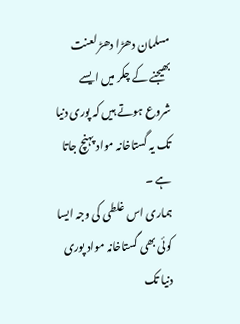مسلمان دھڑا دھڑ لعنت بھیجنے کے چکر میں ایسے شروع ہوتے ہیں کہ پوری دنیا تک یہ گستاخانہ مواد پہنچ جاتا ہے ۔
ہماری اس غلطی کی وجہ ایسا
کوئی بھی گستاخانہ مواد پوری دنیا تک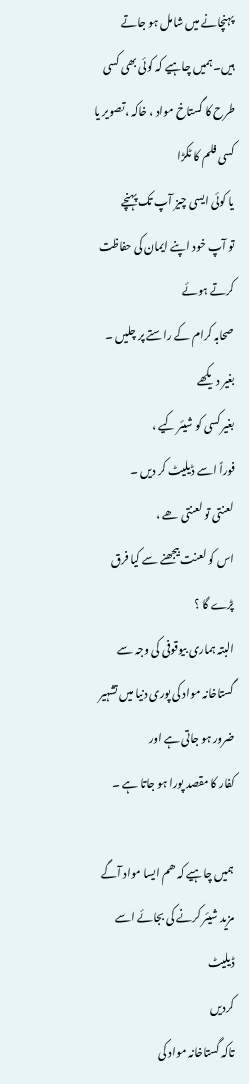پہنچانے میں شامل ہو جاتے ہیں۔ہمیں چاہیے کہ کوئی بھی کسی طرح کا گستاخ مواد ، خاکہ ،تصویر یا کسی فلم کا ٹکڑا
یا کوئی ایسی چیز آپ تک پہنچے
تو آپ خود اپنے ایمان کی حفاظت کرتے ہوئے
صحابہ کرام کے راستے پر چلیں ۔
بغیر دیکھے
بغیر کسی کو شیئر کیے ،
فوراً اسے ڈیلیٹ کر دیں ۔
لعنتی تو لعنتی ھے ،
اس کو لعنت بیجھنے سے کیا فرق پڑے گا ؟
البتہ ہماری بیوقوفی کی وجہ سے گستاخانہ مواد کی پوری دنیا میں تشہير ضرور ہو جاتی ہے اور
کفار کا مقصد پورا ہو جاتا ہے ۔

ہمیں چاہیے کہ ھم ایسا مواد آگے مزید شیئر کرنے کی بجائے اسے ڈیلیٹ
کردیں
تاکہ گستاخانہ مواد کی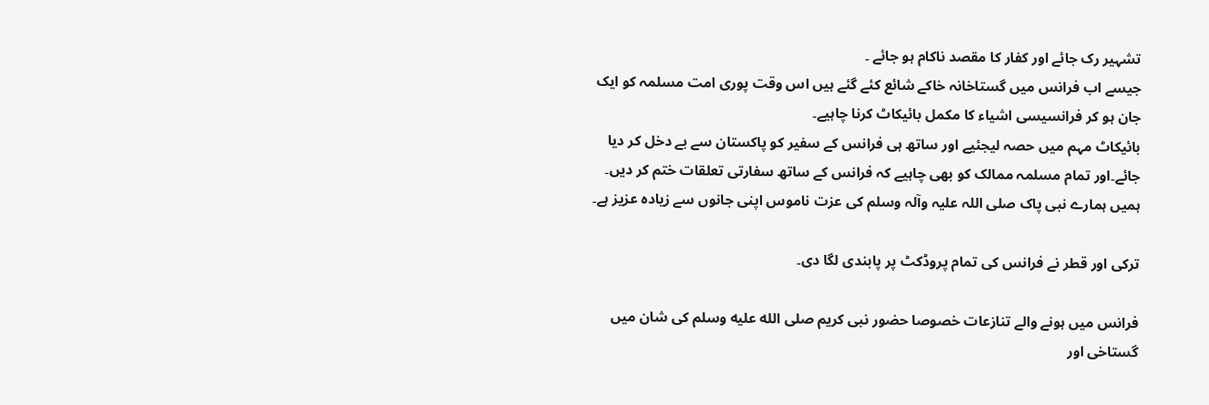تشہير رک جائے اور کفار کا مقصد ناکام ہو جائے ۔
جیسے اب فرانس میں گستاخانہ خاکے شائع کئے گئے ہیں اس وقت پوری امت مسلمہ کو ایک جان ہو کر فرانسیسی اشیاء کا مکمل بائیکاٹ کرنا چاہیے۔
بائیکاٹ مہم میں حصہ لیجئیے اور ساتھ ہی فرانس کے سفیر کو پاکستان سے بے دخل کر دیا جائے۔اور تمام مسلمہ ممالک کو بھی چاہیے کہ فرانس کے ساتھ سفارتی تعلقات ختم کر دیں۔ ہمیں ہمارے نبی پاک صلی اللہ علیہ وآلہ وسلم کی عزت ناموس اپنی جانوں سے زیادہ عزیز ہے۔

ترکی اور قطر نے فرانس کی تمام پروڈکٹ پر پابندی لگا دی۔

فرانس میں ہونے والے تنازعات خصوصا حضور نبی کریم صلى الله عليه وسلم کی شان میں گستاخی اور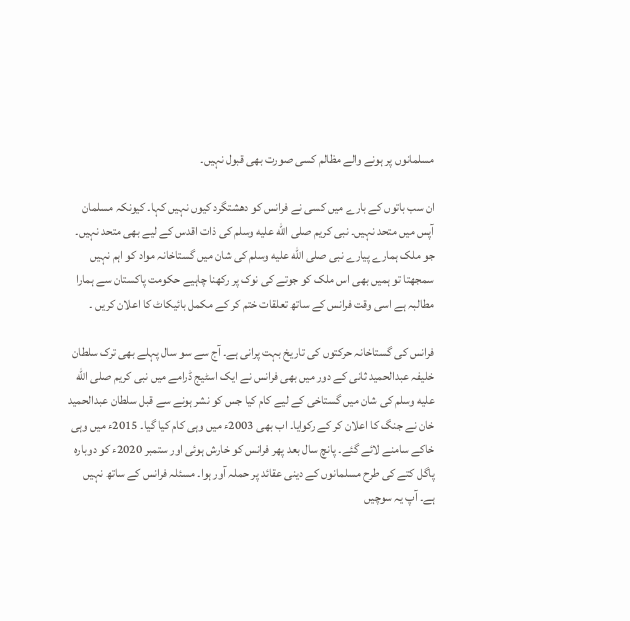مسلمانوں پر ہونے والے مظالم کسی صورت بھی قبول نہیں۔

ان سب باتوں کے بارے میں کسی نے فرانس کو دھشتگرد کیوں نہیں کہا۔ کیونکہ مسلمان آپس میں متحد نہیں۔ نبی کریم صلى الله عليه وسلم کی ذات اقدس کے لیے بھی متحد نہیں۔
جو ملک ہمارے پیارے نبی صلى الله عليه وسلم کی شان میں گستاخانہ مواد کو اہم نہیں سمجھتا تو ہمیں بھی اس ملک کو جوتے کی نوک پر رکھنا چاہیے حکومت پاکستان سے ہمارا مطالبہ ہے اسی وقت فرانس کے ساتھ تعلقات ختم کر کے مکمل بائیکاٹ کا اعلان کریں ۔

فرانس کی گستاخانہ حرکتوں کی تاریخ بہت پرانی ہے۔ آج سے سو سال پہلے بھی ترک سلطان خلیفہ عبدالحمید ثانی کے دور میں بھی فرانس نے ایک اسٹیج ڈرامے میں نبی کریم صلى الله عليه وسلم کی شان میں گستاخی کے لیے کام کیا جس کو نشر ہونے سے قبل سلطان عبدالحمید خان نے جنگ کا اعلان کر کے رکوایا۔ اب بھی 2003ء میں وہی کام کیا گیا۔ 2015ء میں وہی خاکے سامنے لائے گئے۔ پانچ سال بعد پھر فرانس کو خارش ہوئی اور ستمبر 2020ء کو دوبارہ پاگل کتے کی طرح مسلمانوں کے دینی عقائد پر حملہ آور ہوا۔ مسئلہ فرانس کے ساتھ نہیں ہے۔ آپ یہ سوچیں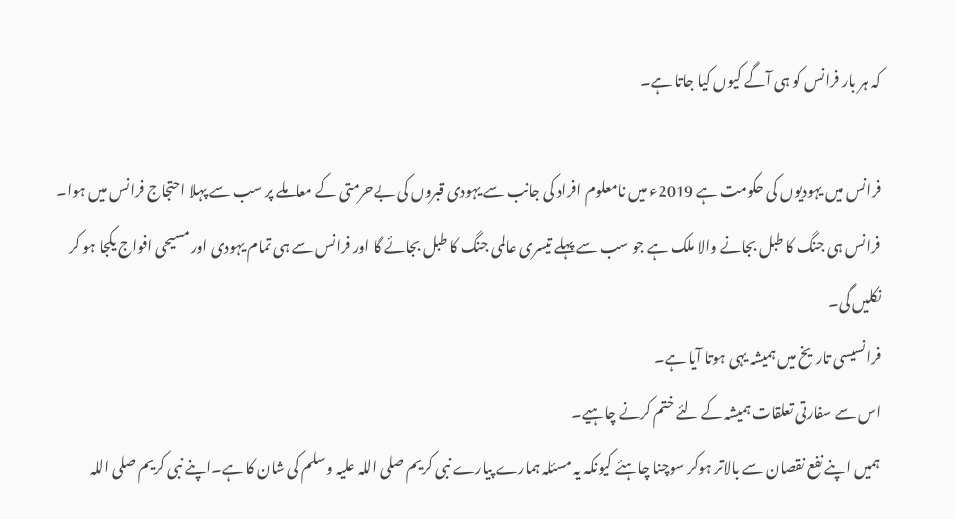کہ ہر بار فرانس کو ہی آگے کیوں کیا جاتا ہے۔

فرانس میں یہودیوں کی حکومت ہے 2019ء میں نامعلوم افراد کی جانب سے یہودی قبروں کی بےحرمتی کے معاملے پر سب سے پہلا احتجاج فرانس میں ہوا۔ فرانس ہی جنگ کا طبل بجانے والا ملک ہے جو سب سے پہلے تیسری عالمی جنگ کا طبل بجائے گا اور فرانس سے ہی تمام یہودی اور مسیحی افواج یکجا ہو کر نکلیں گی۔
فرانسیسی تاریخ میں ہمیشہ یہی ہوتا آیا ہے۔
اس سے سفارتی تعلقات ہمیشہ کے لئے ختم کرنے چاہیے۔
ہمیں اپنے نفع نقصان سے بالاتر ہوکر سوچنا چاہئے کیونکہ یہ مسئلہ ہمارے پیارے نبی کریم صلی اللہ علیہ وسلم کی شان کا ہے۔اپنے نبی کریم صلی اللہ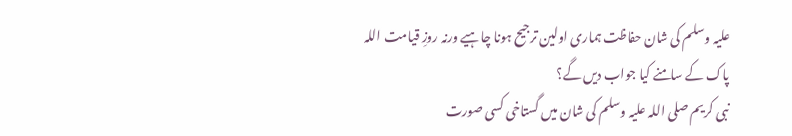علیہ وسلم کی شان حفاظت ہماری اولین ترجیح ہونا چاہیے ورنہ روزِ قیامت اللہ پاک کے سامنے کیا جواب دیں گے؟
نبی کریم صلی اللہ علیہ وسلم کی شان میں گستاخی کسی صورت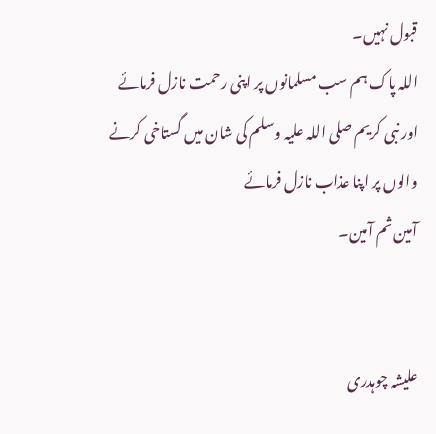قبول نہیں۔
اللہ پاک ہم سب مسلمانوں پر اپنی رحمت نازل فرمائے اور نبی کریم صلی اللہ علیہ وسلم کی شان میں گستاخی کرنے والوں پر اپنا عذاب نازل فرمائے
آمین ثم آمین۔


علیشہ چوہدری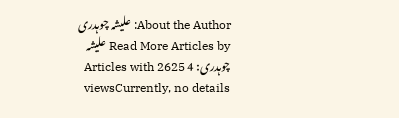About the Author: علیشہ چوہدری Read More Articles by علیشہ چوہدری: 4 Articles with 2625 viewsCurrently, no details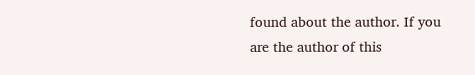found about the author. If you are the author of this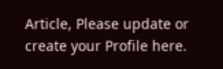Article, Please update or create your Profile here.